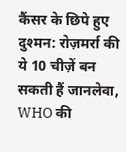कैंसर के छिपे हुए दुश्मन: रोज़मर्रा की ये 10 चीज़ें बन सकती हैं जानलेवा, WHO की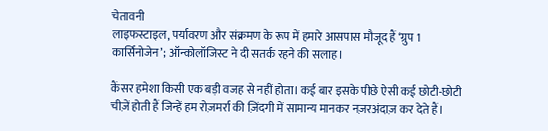चेतावनी
लाइफस्टाइल, पर्यावरण और संक्रमण के रूप में हमारे आसपास मौजूद हैं ‘ग्रुप 1 कार्सिनोजेन’; ऑन्कोलॉजिस्ट ने दी सतर्क रहने की सलाह।

कैंसर हमेशा किसी एक बड़ी वजह से नहीं होता। कई बार इसके पीछे ऐसी कई छोटी-छोटी चीज़ें होती हैं जिन्हें हम रोज़मर्रा की ज़िंदगी में सामान्य मानकर नज़रअंदाज़ कर देते हैं।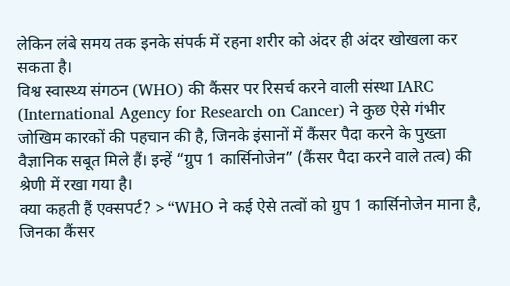लेकिन लंबे समय तक इनके संपर्क में रहना शरीर को अंदर ही अंदर खोखला कर सकता है।
विश्व स्वास्थ्य संगठन (WHO) की कैंसर पर रिसर्च करने वाली संस्था IARC (International Agency for Research on Cancer) ने कुछ ऐसे गंभीर जोखिम कारकों की पहचान की है, जिनके इंसानों में कैंसर पैदा करने के पुख्ता वैज्ञानिक सबूत मिले हैं। इन्हें “ग्रुप 1 कार्सिनोजेन” (कैंसर पैदा करने वाले तत्व) की श्रेणी में रखा गया है।
क्या कहती हैं एक्सपर्ट? > “WHO ने कई ऐसे तत्वों को ग्रुप 1 कार्सिनोजेन माना है, जिनका कैंसर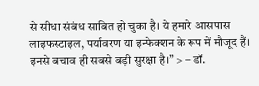से सीधा संबंध साबित हो चुका है। ये हमारे आसपास लाइफस्टाइल, पर्यावरण या इन्फेक्शन के रूप में मौजूद हैं। इनसे बचाव ही सबसे बड़ी सुरक्षा है।” > – डॉ.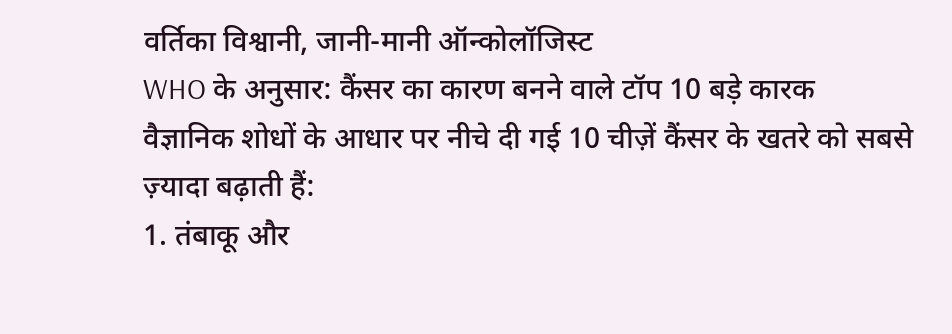वर्तिका विश्वानी, जानी-मानी ऑन्कोलॉजिस्ट
WHO के अनुसार: कैंसर का कारण बनने वाले टॉप 10 बड़े कारक
वैज्ञानिक शोधों के आधार पर नीचे दी गई 10 चीज़ें कैंसर के खतरे को सबसे ज़्यादा बढ़ाती हैं:
1. तंबाकू और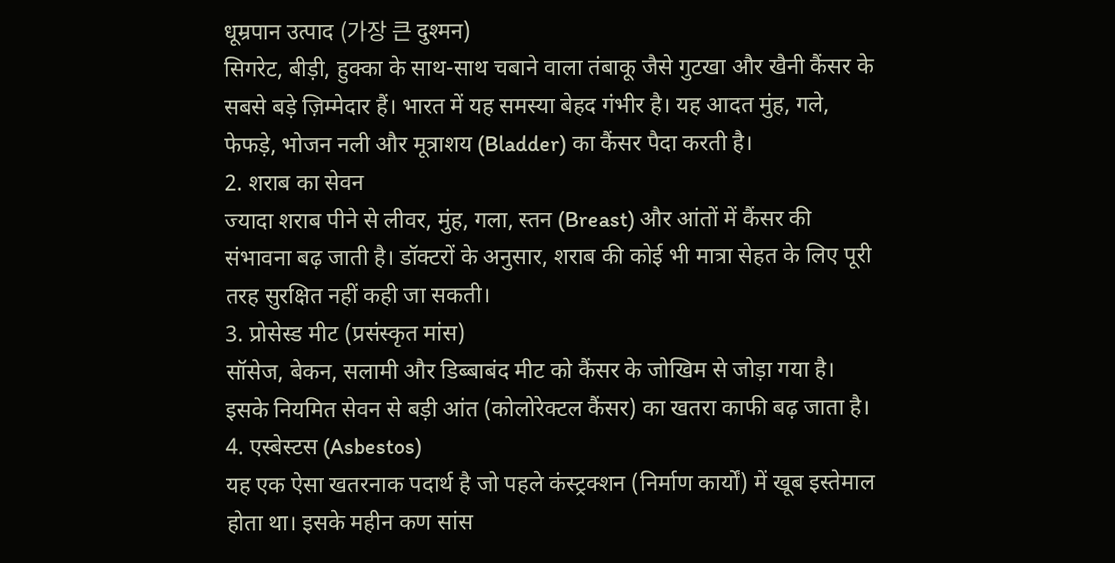धूम्रपान उत्पाद (가장 큰 दुश्मन)
सिगरेट, बीड़ी, हुक्का के साथ-साथ चबाने वाला तंबाकू जैसे गुटखा और खैनी कैंसर के सबसे बड़े ज़िम्मेदार हैं। भारत में यह समस्या बेहद गंभीर है। यह आदत मुंह, गले, फेफड़े, भोजन नली और मूत्राशय (Bladder) का कैंसर पैदा करती है।
2. शराब का सेवन
ज्यादा शराब पीने से लीवर, मुंह, गला, स्तन (Breast) और आंतों में कैंसर की संभावना बढ़ जाती है। डॉक्टरों के अनुसार, शराब की कोई भी मात्रा सेहत के लिए पूरी तरह सुरक्षित नहीं कही जा सकती।
3. प्रोसेस्ड मीट (प्रसंस्कृत मांस)
सॉसेज, बेकन, सलामी और डिब्बाबंद मीट को कैंसर के जोखिम से जोड़ा गया है। इसके नियमित सेवन से बड़ी आंत (कोलोरेक्टल कैंसर) का खतरा काफी बढ़ जाता है।
4. एस्बेस्टस (Asbestos)
यह एक ऐसा खतरनाक पदार्थ है जो पहले कंस्ट्रक्शन (निर्माण कार्यों) में खूब इस्तेमाल होता था। इसके महीन कण सांस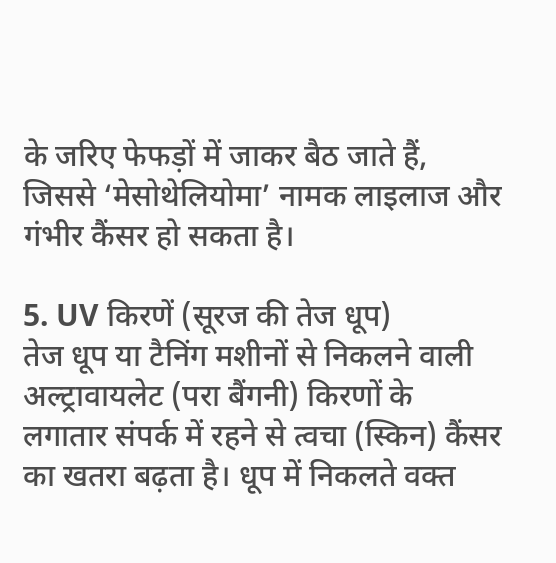के जरिए फेफड़ों में जाकर बैठ जाते हैं, जिससे ‘मेसोथेलियोमा’ नामक लाइलाज और गंभीर कैंसर हो सकता है।

5. UV किरणें (सूरज की तेज धूप)
तेज धूप या टैनिंग मशीनों से निकलने वाली अल्ट्रावायलेट (परा बैंगनी) किरणों के लगातार संपर्क में रहने से त्वचा (स्किन) कैंसर का खतरा बढ़ता है। धूप में निकलते वक्त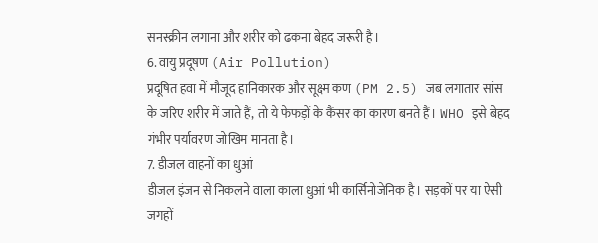सनस्क्रीन लगाना और शरीर को ढकना बेहद जरूरी है।
6. वायु प्रदूषण (Air Pollution)
प्रदूषित हवा में मौजूद हानिकारक और सूक्ष्म कण (PM 2.5) जब लगातार सांस के जरिए शरीर में जाते हैं, तो ये फेफड़ों के कैंसर का कारण बनते हैं। WHO इसे बेहद गंभीर पर्यावरण जोखिम मानता है।
7. डीजल वाहनों का धुआं
डीजल इंजन से निकलने वाला काला धुआं भी कार्सिनोजेनिक है। सड़कों पर या ऐसी जगहों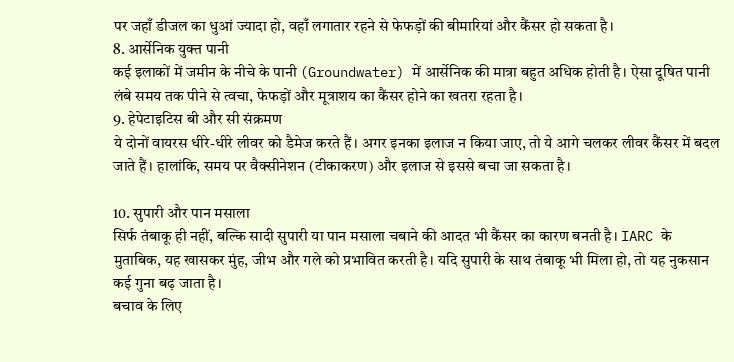पर जहाँ डीजल का धुआं ज्यादा हो, वहाँ लगातार रहने से फेफड़ों की बीमारियां और कैंसर हो सकता है।
8. आर्सेनिक युक्त पानी
कई इलाकों में जमीन के नीचे के पानी (Groundwater) में आर्सेनिक की मात्रा बहुत अधिक होती है। ऐसा दूषित पानी लंबे समय तक पीने से त्वचा, फेफड़ों और मूत्राशय का कैंसर होने का खतरा रहता है।
9. हेपेटाइटिस बी और सी संक्रमण
ये दोनों वायरस धीरे-धीरे लीवर को डैमेज करते हैं। अगर इनका इलाज न किया जाए, तो ये आगे चलकर लीवर कैंसर में बदल जाते हैं। हालांकि, समय पर वैक्सीनेशन (टीकाकरण) और इलाज से इससे बचा जा सकता है।

10. सुपारी और पान मसाला
सिर्फ तंबाकू ही नहीं, बल्कि सादी सुपारी या पान मसाला चबाने की आदत भी कैंसर का कारण बनती है। IARC के मुताबिक, यह खासकर मुंह, जीभ और गले को प्रभावित करती है। यदि सुपारी के साथ तंबाकू भी मिला हो, तो यह नुकसान कई गुना बढ़ जाता है।
बचाव के लिए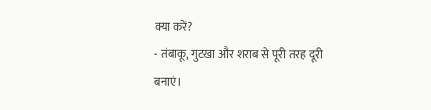क्या करें?
- तंबाकू, गुटखा और शराब से पूरी तरह दूरी बनाएं।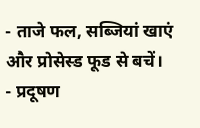- ताजे फल, सब्जियां खाएं और प्रोसेस्ड फूड से बचें।
- प्रदूषण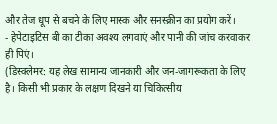और तेज धूप से बचने के लिए मास्क और सनस्क्रीन का प्रयोग करें।
- हेपेटाइटिस बी का टीका अवश्य लगवाएं और पानी की जांच करवाकर ही पिएं।
(डिस्क्लेमर: यह लेख सामान्य जानकारी और जन-जागरूकता के लिए है। किसी भी प्रकार के लक्षण दिखने या चिकित्सीय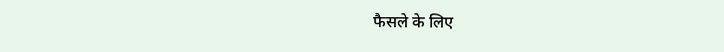फैसले के लिए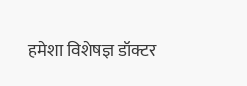हमेशा विशेषज्ञ डॉक्टर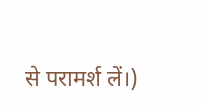से परामर्श लें।)